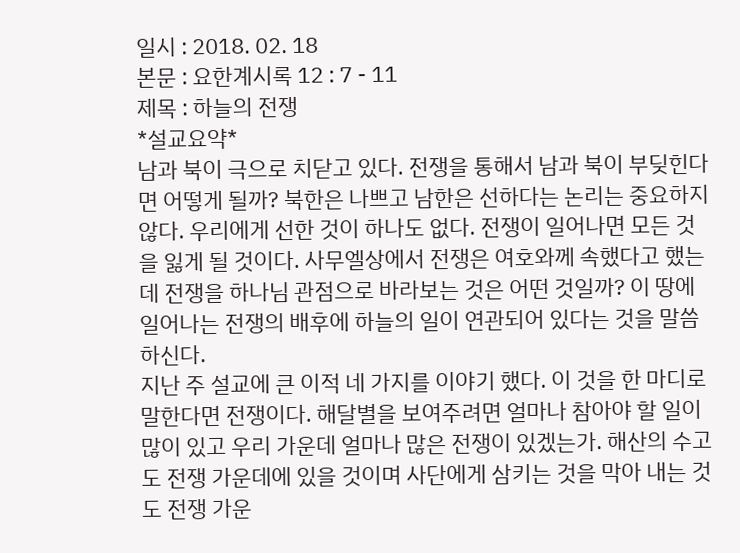일시 : 2018. 02. 18
본문 : 요한계시록 12 : 7 - 11
제목 : 하늘의 전쟁
*설교요약*
남과 북이 극으로 치닫고 있다. 전쟁을 통해서 남과 북이 부딪힌다면 어떻게 될까? 북한은 나쁘고 남한은 선하다는 논리는 중요하지 않다. 우리에게 선한 것이 하나도 없다. 전쟁이 일어나면 모든 것을 잃게 될 것이다. 사무엘상에서 전쟁은 여호와께 속했다고 했는데 전쟁을 하나님 관점으로 바라보는 것은 어떤 것일까? 이 땅에 일어나는 전쟁의 배후에 하늘의 일이 연관되어 있다는 것을 말씀하신다.
지난 주 설교에 큰 이적 네 가지를 이야기 했다. 이 것을 한 마디로 말한다면 전쟁이다. 해달별을 보여주려면 얼마나 참아야 할 일이 많이 있고 우리 가운데 얼마나 많은 전쟁이 있겠는가. 해산의 수고도 전쟁 가운데에 있을 것이며 사단에게 삼키는 것을 막아 내는 것도 전쟁 가운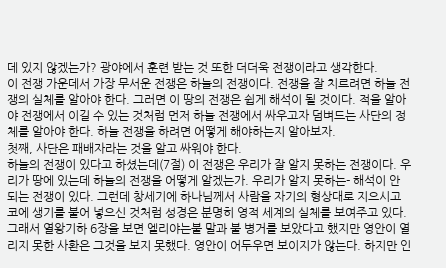데 있지 않겠는가? 광야에서 훈련 받는 것 또한 더더욱 전쟁이라고 생각한다.
이 전쟁 가운데서 가장 무서운 전쟁은 하늘의 전쟁이다. 전쟁을 잘 치르려면 하늘 전쟁의 실체를 알아야 한다. 그러면 이 땅의 전쟁은 쉽게 해석이 될 것이다. 적을 알아야 전쟁에서 이길 수 있는 것처럼 먼저 하늘 전쟁에서 싸우고자 덤벼드는 사단의 정체를 알아야 한다. 하늘 전쟁을 하려면 어떻게 해야하는지 알아보자.
첫째, 사단은 패배자라는 것을 알고 싸워야 한다.
하늘의 전쟁이 있다고 하셨는데(7절) 이 전쟁은 우리가 잘 알지 못하는 전쟁이다. 우리가 땅에 있는데 하늘의 전쟁을 어떻게 알겠는가. 우리가 알지 못하는- 해석이 안 되는 전쟁이 있다. 그런데 창세기에 하나님께서 사람을 자기의 형상대로 지으시고 코에 생기를 불어 넣으신 것처럼 성경은 분명히 영적 세계의 실체를 보여주고 있다. 그래서 열왕기하 6장을 보면 엘리야는불 말과 불 병거를 보았다고 했지만 영안이 열리지 못한 사환은 그것을 보지 못했다. 영안이 어두우면 보이지가 않는다. 하지만 인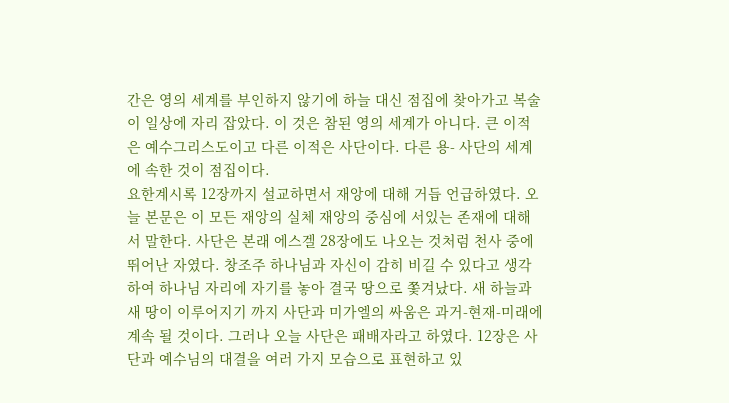간은 영의 세계를 부인하지 않기에 하늘 대신 점집에 찾아가고 복술이 일상에 자리 잡았다. 이 것은 참된 영의 세계가 아니다. 큰 이적은 예수그리스도이고 다른 이적은 사단이다. 다른 용- 사단의 세계에 속한 것이 점집이다.
요한계시록 12장까지 설교하면서 재앙에 대해 거듭 언급하였다. 오늘 본문은 이 모든 재앙의 실체 재앙의 중심에 서있는 존재에 대해서 말한다. 사단은 본래 에스겔 28장에도 나오는 것처럼 천사 중에 뛰어난 자였다. 창조주 하나님과 자신이 감히 비길 수 있다고 생각하여 하나님 자리에 자기를 놓아 결국 땅으로 쫓겨났다. 새 하늘과 새 땅이 이루어지기 까지 사단과 미가엘의 싸움은 과거-현재-미래에 계속 될 것이다. 그러나 오늘 사단은 패배자라고 하였다. 12장은 사단과 예수님의 대결을 여러 가지 모습으로 표현하고 있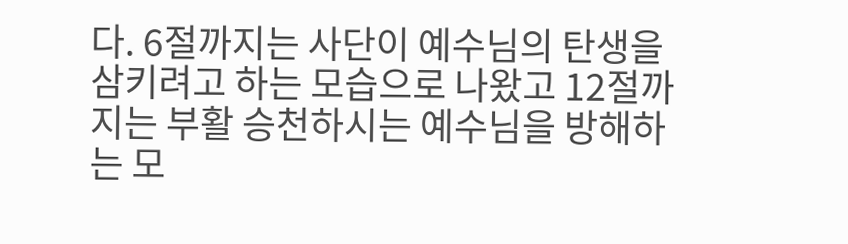다. 6절까지는 사단이 예수님의 탄생을 삼키려고 하는 모습으로 나왔고 12절까지는 부활 승천하시는 예수님을 방해하는 모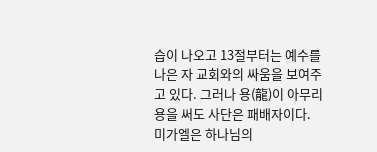습이 나오고 13절부터는 예수를 나은 자 교회와의 싸움을 보여주고 있다. 그러나 용(龍)이 아무리 용을 써도 사단은 패배자이다. 미가엘은 하나님의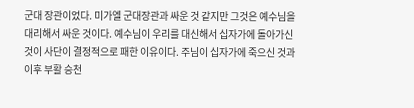군대 장관이었다. 미가엘 군대장관과 싸운 것 같지만 그것은 예수님을 대리해서 싸운 것이다. 예수님이 우리를 대신해서 십자가에 돌아가신 것이 사단이 결정적으로 패한 이유이다. 주님이 십자가에 죽으신 것과 이후 부활 승천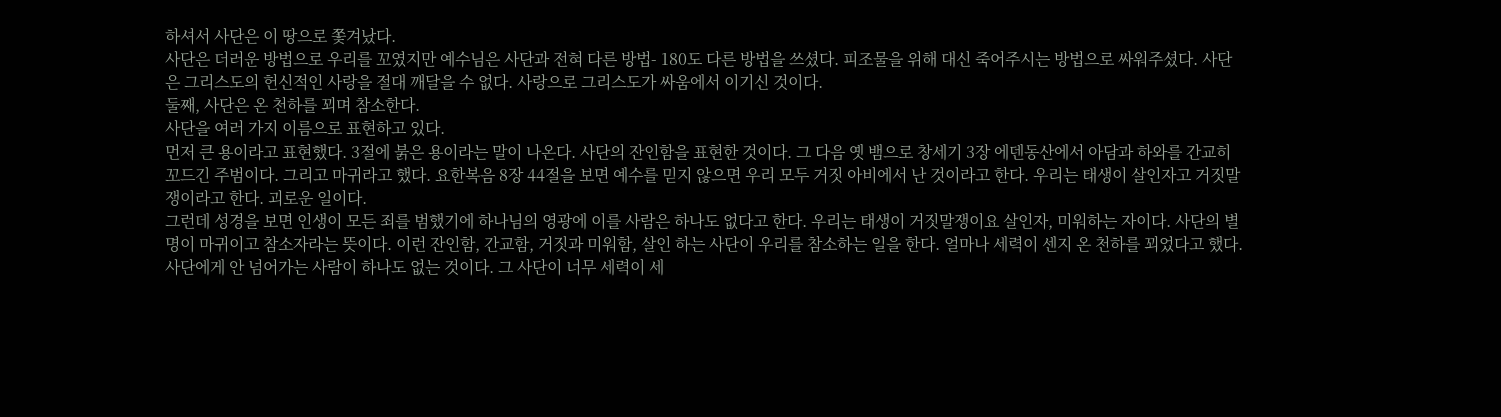하셔서 사단은 이 땅으로 쫓겨났다.
사단은 더러운 방법으로 우리를 꼬였지만 예수님은 사단과 전혀 다른 방법- 180도 다른 방법을 쓰셨다. 피조물을 위해 대신 죽어주시는 방법으로 싸워주셨다. 사단은 그리스도의 헌신적인 사랑을 절대 깨달을 수 없다. 사랑으로 그리스도가 싸움에서 이기신 것이다.
둘째, 사단은 온 천하를 꾀며 참소한다.
사단을 여러 가지 이름으로 표현하고 있다.
먼저 큰 용이라고 표현했다. 3절에 붉은 용이라는 말이 나온다. 사단의 잔인함을 표현한 것이다. 그 다음 옛 뱀으로 창세기 3장 에덴동산에서 아담과 하와를 간교히 꼬드긴 주범이다. 그리고 마귀라고 했다. 요한복음 8장 44절을 보면 예수를 믿지 않으면 우리 모두 거짓 아비에서 난 것이라고 한다. 우리는 태생이 살인자고 거짓말쟁이라고 한다. 괴로운 일이다.
그런데 성경을 보면 인생이 모든 죄를 범했기에 하나님의 영광에 이를 사람은 하나도 없다고 한다. 우리는 태생이 거짓말쟁이요 살인자, 미워하는 자이다. 사단의 별명이 마귀이고 참소자라는 뜻이다. 이런 잔인함, 간교함, 거짓과 미워함, 살인 하는 사단이 우리를 참소하는 일을 한다. 얼마나 세력이 센지 온 천하를 꾀었다고 했다. 사단에게 안 넘어가는 사람이 하나도 없는 것이다. 그 사단이 너무 세력이 세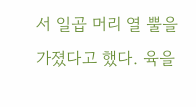서 일곱 머리 열 뿔을 가졌다고 했다. 육을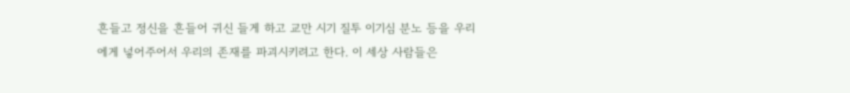흔들고 정신을 흔들어 귀신 들게 하고 교만 시기 질투 이기심 분노 등을 우리에게 넣어주어서 우리의 존재를 파괴시키려고 한다. 이 세상 사람들은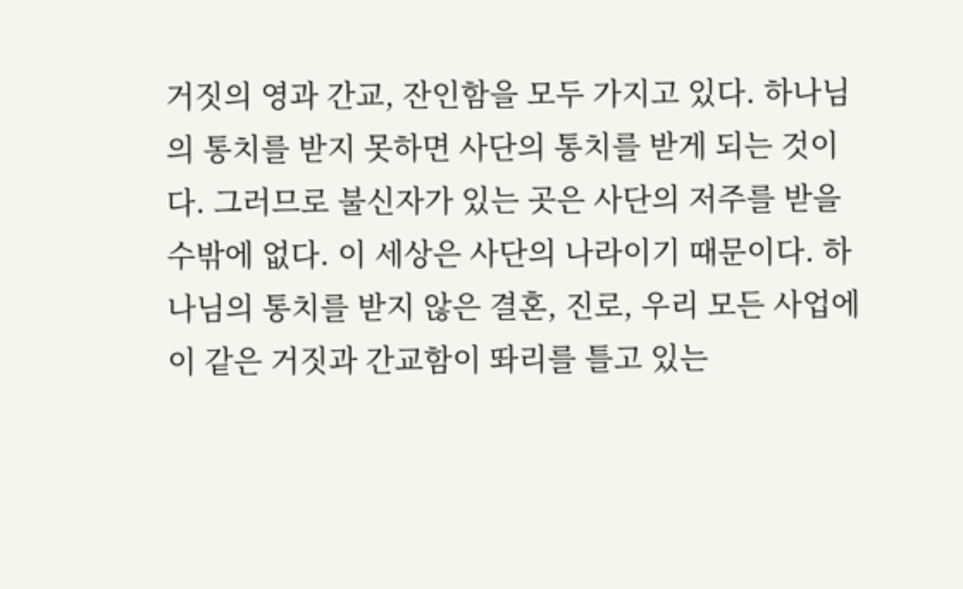거짓의 영과 간교, 잔인함을 모두 가지고 있다. 하나님의 통치를 받지 못하면 사단의 통치를 받게 되는 것이다. 그러므로 불신자가 있는 곳은 사단의 저주를 받을 수밖에 없다. 이 세상은 사단의 나라이기 때문이다. 하나님의 통치를 받지 않은 결혼, 진로, 우리 모든 사업에 이 같은 거짓과 간교함이 똬리를 틀고 있는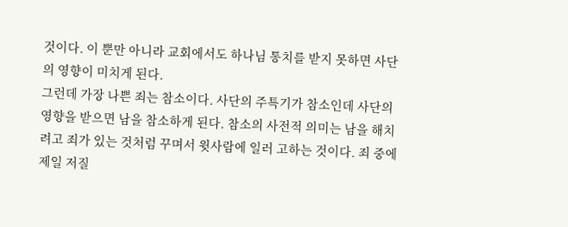것이다. 이 뿐만 아니라 교회에서도 하나님 통치를 받지 못하면 사단의 영향이 미치게 된다.
그런데 가장 나쁜 죄는 참소이다. 사단의 주특기가 참소인데 사단의 영향을 받으면 남을 참소하게 된다. 참소의 사전적 의미는 남을 해치려고 죄가 있는 것처럼 꾸며서 윗사람에 일러 고하는 것이다. 죄 중에 제일 저질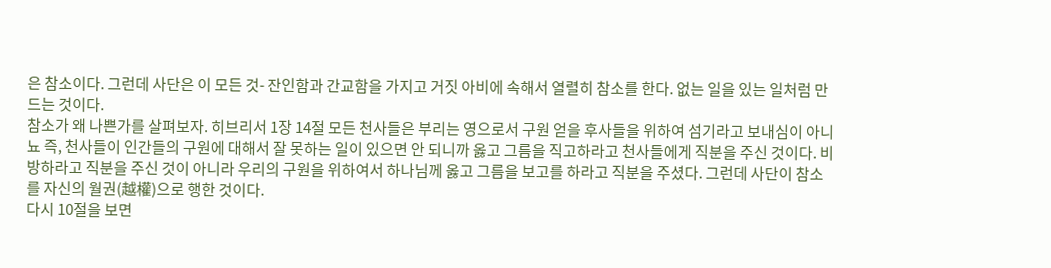은 참소이다. 그런데 사단은 이 모든 것- 잔인함과 간교함을 가지고 거짓 아비에 속해서 열렬히 참소를 한다. 없는 일을 있는 일처럼 만드는 것이다.
참소가 왜 나쁜가를 살펴보자. 히브리서 1장 14절 모든 천사들은 부리는 영으로서 구원 얻을 후사들을 위하여 섬기라고 보내심이 아니뇨 즉, 천사들이 인간들의 구원에 대해서 잘 못하는 일이 있으면 안 되니까 옳고 그름을 직고하라고 천사들에게 직분을 주신 것이다. 비방하라고 직분을 주신 것이 아니라 우리의 구원을 위하여서 하나님께 옳고 그름을 보고를 하라고 직분을 주셨다. 그런데 사단이 참소를 자신의 월권(越權)으로 행한 것이다.
다시 10절을 보면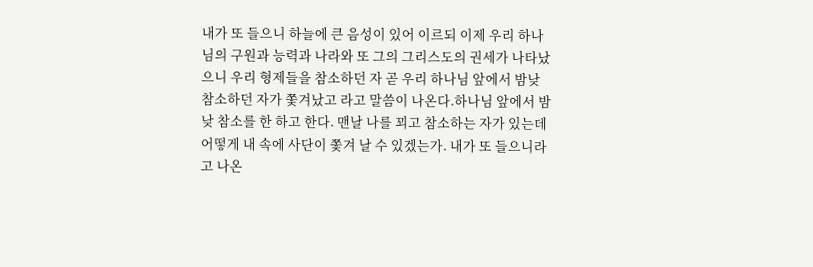내가 또 들으니 하늘에 큰 음성이 있어 이르되 이제 우리 하나님의 구원과 능력과 나라와 또 그의 그리스도의 권세가 나타났으니 우리 형제들을 참소하던 자 곧 우리 하나님 앞에서 밤낮 참소하던 자가 쫓겨났고 라고 말씀이 나온다.하나님 앞에서 밤 낮 참소를 한 하고 한다. 맨날 나를 꾀고 참소하는 자가 있는데 어떻게 내 속에 사단이 쫓겨 날 수 있겠는가. 내가 또 들으니라고 나온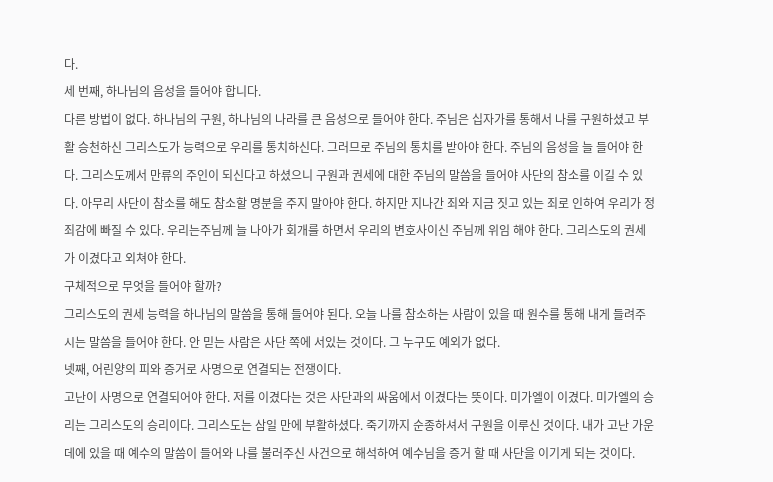다.
세 번째, 하나님의 음성을 들어야 합니다.
다른 방법이 없다. 하나님의 구원, 하나님의 나라를 큰 음성으로 들어야 한다. 주님은 십자가를 통해서 나를 구원하셨고 부활 승천하신 그리스도가 능력으로 우리를 통치하신다. 그러므로 주님의 통치를 받아야 한다. 주님의 음성을 늘 들어야 한다. 그리스도께서 만류의 주인이 되신다고 하셨으니 구원과 권세에 대한 주님의 말씀을 들어야 사단의 참소를 이길 수 있다. 아무리 사단이 참소를 해도 참소할 명분을 주지 말아야 한다. 하지만 지나간 죄와 지금 짓고 있는 죄로 인하여 우리가 정죄감에 빠질 수 있다. 우리는주님께 늘 나아가 회개를 하면서 우리의 변호사이신 주님께 위임 해야 한다. 그리스도의 권세가 이겼다고 외쳐야 한다.
구체적으로 무엇을 들어야 할까?
그리스도의 권세 능력을 하나님의 말씀을 통해 들어야 된다. 오늘 나를 참소하는 사람이 있을 때 원수를 통해 내게 들려주시는 말씀을 들어야 한다. 안 믿는 사람은 사단 쪽에 서있는 것이다. 그 누구도 예외가 없다.
넷째, 어린양의 피와 증거로 사명으로 연결되는 전쟁이다.
고난이 사명으로 연결되어야 한다. 저를 이겼다는 것은 사단과의 싸움에서 이겼다는 뜻이다. 미가엘이 이겼다. 미가엘의 승리는 그리스도의 승리이다. 그리스도는 삼일 만에 부활하셨다. 죽기까지 순종하셔서 구원을 이루신 것이다. 내가 고난 가운데에 있을 때 예수의 말씀이 들어와 나를 불러주신 사건으로 해석하여 예수님을 증거 할 때 사단을 이기게 되는 것이다.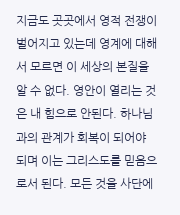지금도 곳곳에서 영적 전쟁이 벌어지고 있는데 영계에 대해서 모르면 이 세상의 본질을 알 수 없다. 영안이 열리는 것은 내 힘으로 안된다. 하나님과의 관계가 회복이 되어야 되며 이는 그리스도를 믿음으로서 된다. 모든 것을 사단에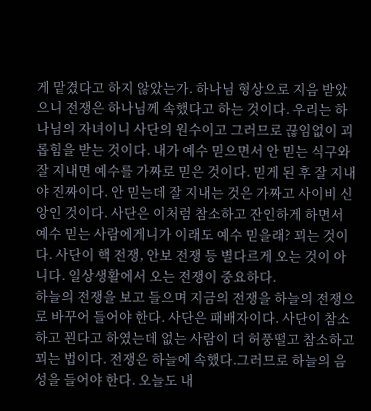게 맡겼다고 하지 않았는가. 하나님 형상으로 지음 받았으니 전쟁은 하나님께 속했다고 하는 것이다. 우리는 하나님의 자녀이니 사단의 원수이고 그러므로 끊임없이 괴롭힘을 받는 것이다. 내가 예수 믿으면서 안 믿는 식구와 잘 지내면 예수를 가짜로 믿은 것이다. 믿게 된 후 잘 지내야 진짜이다. 안 믿는데 잘 지내는 것은 가짜고 사이비 신앙인 것이다. 사단은 이처럼 참소하고 잔인하게 하면서 예수 믿는 사람에게니가 이래도 예수 믿을래? 꾀는 것이다. 사단이 핵 전쟁, 안보 전쟁 등 별다르게 오는 것이 아니다. 일상생활에서 오는 전쟁이 중요하다.
하늘의 전쟁을 보고 들으며 지금의 전쟁을 하늘의 전쟁으로 바꾸어 들어야 한다. 사단은 패배자이다. 사단이 참소하고 꾄다고 하였는데 없는 사람이 더 허풍떨고 참소하고 꾀는 법이다. 전쟁은 하늘에 속했다.그러므로 하늘의 음성을 들어야 한다. 오늘도 내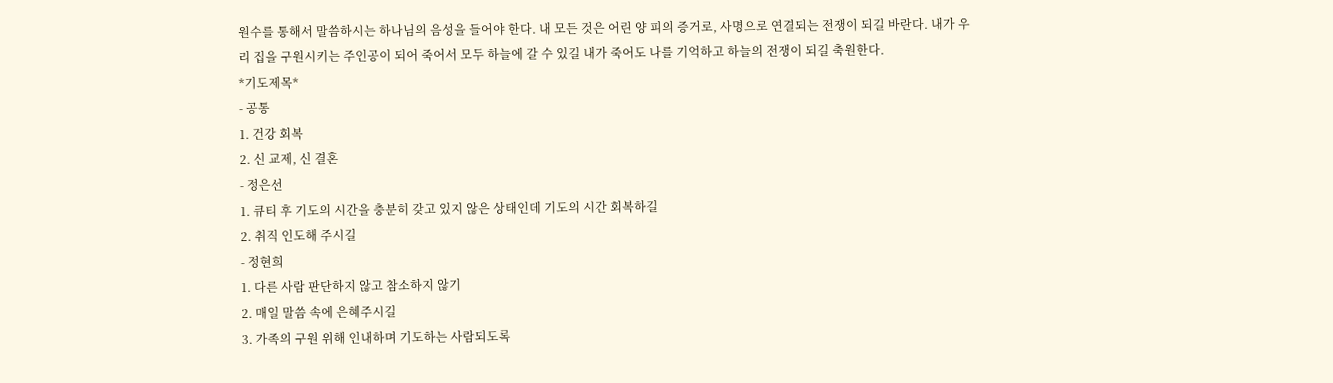원수를 통해서 말씀하시는 하나님의 음성을 들어야 한다. 내 모든 것은 어린 양 피의 증거로, 사명으로 연결되는 전쟁이 되길 바란다. 내가 우리 집을 구원시키는 주인공이 되어 죽어서 모두 하늘에 갈 수 있길 내가 죽어도 나를 기억하고 하늘의 전쟁이 되길 축원한다.
*기도제목*
- 공통
1. 건강 회복
2. 신 교제, 신 결혼
- 정은선
1. 큐티 후 기도의 시간을 충분히 갖고 있지 않은 상태인데 기도의 시간 회복하길
2. 취직 인도해 주시길
- 정현희
1. 다른 사람 판단하지 않고 참소하지 않기
2. 매일 말씀 속에 은혜주시길
3. 가족의 구원 위해 인내하며 기도하는 사람되도록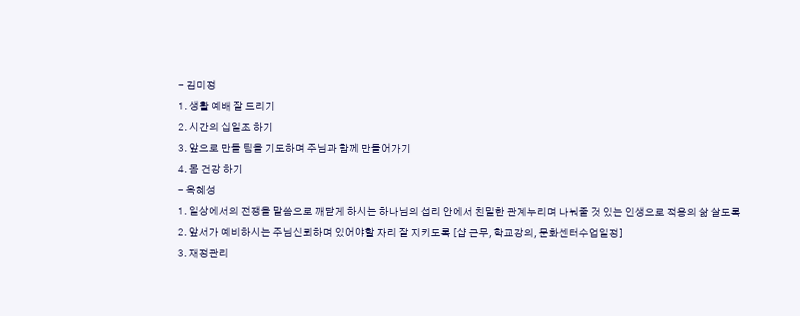- 김미정
1. 생활 예배 잘 드리기
2. 시간의 십일조 하기
3. 앞으로 만들 팀을 기도하며 주님과 함께 만들어가기
4. 몸 건강 하기
- 옥혜성
1. 일상에서의 전쟁을 말씀으로 깨닫게 하시는 하나님의 섭리 안에서 친밀한 관계누리며 나눠줄 것 있는 인생으로 적용의 삶 살도록
2. 앞서가 예비하시는 주님신뢰하며 있어야할 자리 잘 지키도록 [샵 근무, 학교강의, 문화센터수업일정]
3. 재정관리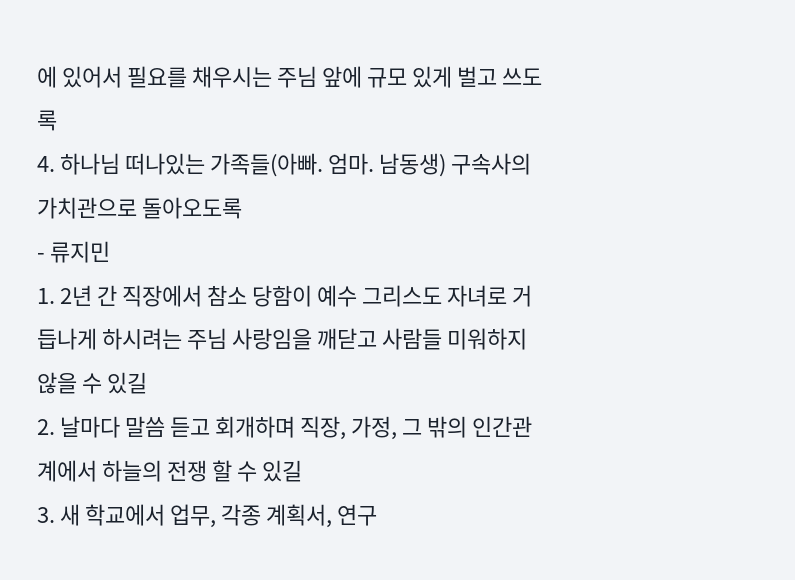에 있어서 필요를 채우시는 주님 앞에 규모 있게 벌고 쓰도록
4. 하나님 떠나있는 가족들(아빠. 엄마. 남동생) 구속사의 가치관으로 돌아오도록
- 류지민
1. 2년 간 직장에서 참소 당함이 예수 그리스도 자녀로 거듭나게 하시려는 주님 사랑임을 깨닫고 사람들 미워하지 않을 수 있길
2. 날마다 말씀 듣고 회개하며 직장, 가정, 그 밖의 인간관계에서 하늘의 전쟁 할 수 있길
3. 새 학교에서 업무, 각종 계획서, 연구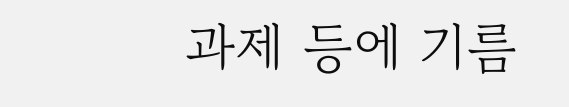과제 등에 기름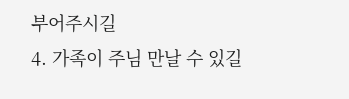부어주시길
4. 가족이 주님 만날 수 있길